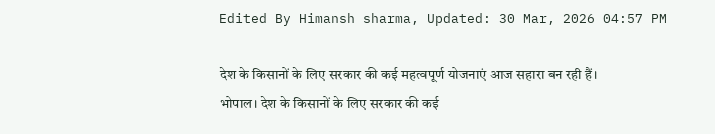Edited By Himansh sharma, Updated: 30 Mar, 2026 04:57 PM

देश के किसानों के लिए सरकार की कई महत्वपूर्ण योजनाएं आज सहारा बन रही हैं।
भोपाल। देश के किसानों के लिए सरकार की कई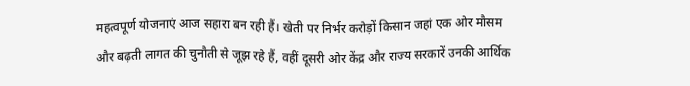महत्वपूर्ण योजनाएं आज सहारा बन रही हैं। खेती पर निर्भर करोड़ों किसान जहां एक ओर मौसम और बढ़ती लागत की चुनौती से जूझ रहे हैं, वहीं दूसरी ओर केंद्र और राज्य सरकारें उनकी आर्थिक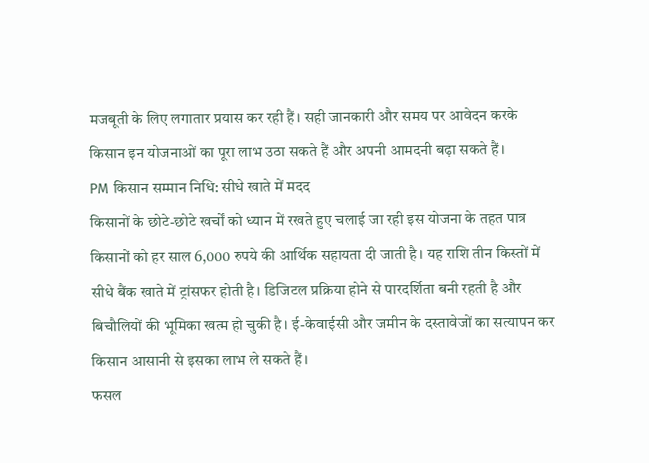मजबूती के लिए लगातार प्रयास कर रही हैं। सही जानकारी और समय पर आवेदन करके किसान इन योजनाओं का पूरा लाभ उठा सकते हैं और अपनी आमदनी बढ़ा सकते हैं।
PM किसान सम्मान निधि: सीधे खाते में मदद
किसानों के छोटे-छोटे खर्चों को ध्यान में रखते हुए चलाई जा रही इस योजना के तहत पात्र किसानों को हर साल 6,000 रुपये की आर्थिक सहायता दी जाती है। यह राशि तीन किस्तों में सीधे बैंक खाते में ट्रांसफर होती है। डिजिटल प्रक्रिया होने से पारदर्शिता बनी रहती है और बिचौलियों की भूमिका खत्म हो चुकी है। ई-केवाईसी और जमीन के दस्तावेजों का सत्यापन कर किसान आसानी से इसका लाभ ले सकते हैं।
फसल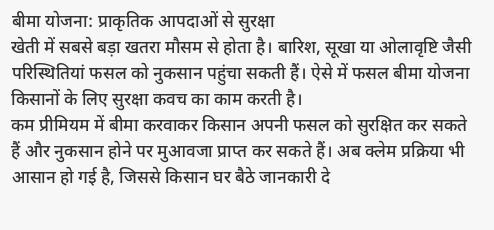बीमा योजना: प्राकृतिक आपदाओं से सुरक्षा
खेती में सबसे बड़ा खतरा मौसम से होता है। बारिश, सूखा या ओलावृष्टि जैसी परिस्थितियां फसल को नुकसान पहुंचा सकती हैं। ऐसे में फसल बीमा योजना किसानों के लिए सुरक्षा कवच का काम करती है।
कम प्रीमियम में बीमा करवाकर किसान अपनी फसल को सुरक्षित कर सकते हैं और नुकसान होने पर मुआवजा प्राप्त कर सकते हैं। अब क्लेम प्रक्रिया भी आसान हो गई है, जिससे किसान घर बैठे जानकारी दे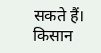सकते हैं।
किसान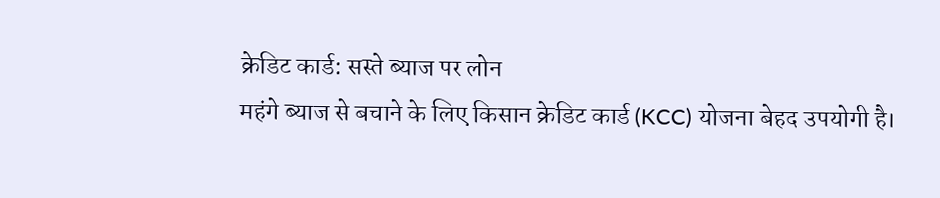क्रेडिट कार्ड: सस्ते ब्याज पर लोन
महंगे ब्याज से बचाने के लिए किसान क्रेडिट कार्ड (KCC) योजना बेहद उपयोगी है।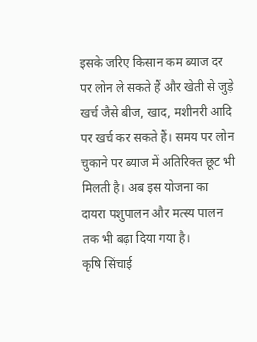इसके जरिए किसान कम ब्याज दर पर लोन ले सकते हैं और खेती से जुड़े खर्च जैसे बीज, खाद, मशीनरी आदि पर खर्च कर सकते हैं। समय पर लोन चुकाने पर ब्याज में अतिरिक्त छूट भी मिलती है। अब इस योजना का दायरा पशुपालन और मत्स्य पालन तक भी बढ़ा दिया गया है।
कृषि सिंचाई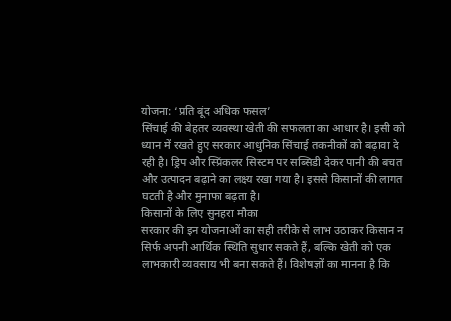योजना: ‘प्रति बूंद अधिक फसल’
सिंचाई की बेहतर व्यवस्था खेती की सफलता का आधार है। इसी को ध्यान में रखते हुए सरकार आधुनिक सिंचाई तकनीकों को बढ़ावा दे रही है। ड्रिप और स्प्रिंकलर सिस्टम पर सब्सिडी देकर पानी की बचत और उत्पादन बढ़ाने का लक्ष्य रखा गया है। इससे किसानों की लागत घटती है और मुनाफा बढ़ता है।
किसानों के लिए सुनहरा मौका
सरकार की इन योजनाओं का सही तरीके से लाभ उठाकर किसान न सिर्फ अपनी आर्थिक स्थिति सुधार सकते हैं, बल्कि खेती को एक लाभकारी व्यवसाय भी बना सकते हैं। विशेषज्ञों का मानना है कि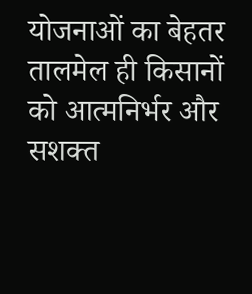योजनाओं का बेहतर तालमेल ही किसानों को आत्मनिर्भर और सशक्त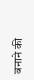बनाने की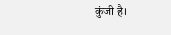कुंजी है।